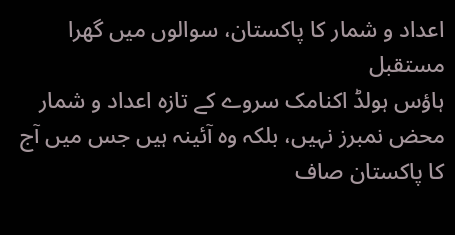اعداد و شمار کا پاکستان، سوالوں میں گھرا مستقبل
ہاؤس ہولڈ اکنامک سروے کے تازہ اعداد و شمار محض نمبرز نہیں، بلکہ وہ آئینہ ہیں جس میں آج کا پاکستان صاف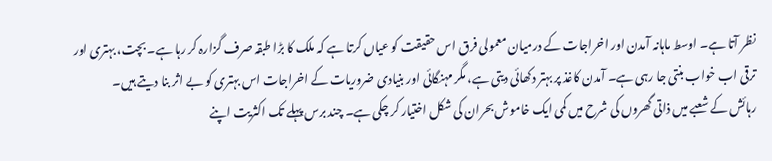نظر آتا ہے۔ اوسط ماہانہ آمدن اور اخراجات کے درمیان معمولی فرق اس حقیقت کو عیاں کرتا ہے کہ ملک کا بڑا طبقہ صرف گزارہ کر رہا ہے۔ بچت، بہتری اور ترقی اب خواب بنتی جا رہی ہے۔ آمدن کاغذ پر بہتر دکھائی دیتی ہے، مگر مہنگائی اور بنیادی ضروریات کے اخراجات اس بہتری کو بے اثر بنا دیتے ہیں۔
رہائش کے شعبے میں ذاتی گھروں کی شرح میں کمی ایک خاموش بحران کی شکل اختیار کر چکی ہے۔ چند برس پہلے تک اکثریت اپنے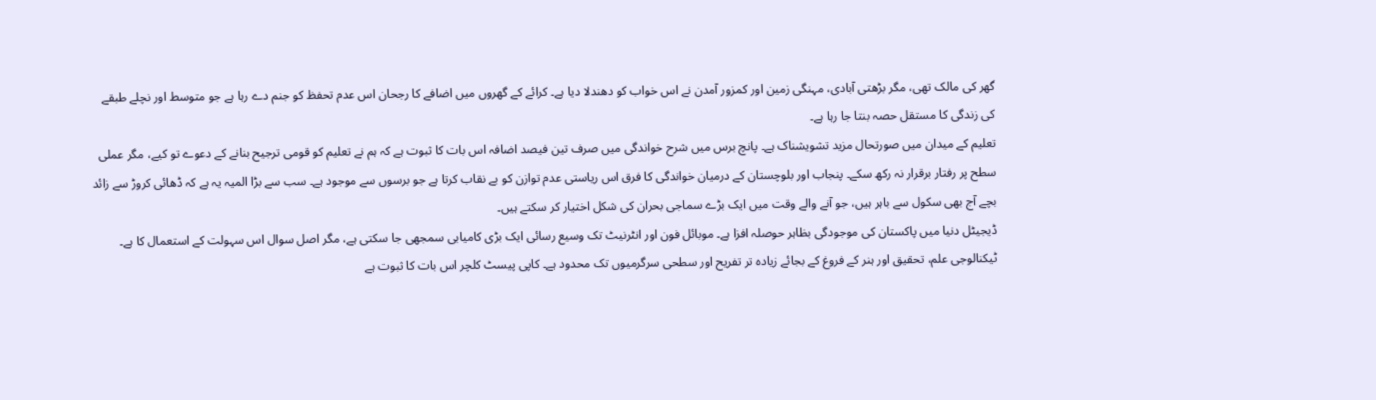گھر کی مالک تھی، مگر بڑھتی آبادی، مہنگی زمین اور کمزور آمدن نے اس خواب کو دھندلا دیا ہے۔ کرائے کے گھروں میں اضافے کا رجحان اس عدم تحفظ کو جنم دے رہا ہے جو متوسط اور نچلے طبقے کی زندگی کا مستقل حصہ بنتا جا رہا ہے۔
تعلیم کے میدان میں صورتحال مزید تشویشناک ہے۔ پانچ برس میں شرح خواندگی میں صرف تین فیصد اضافہ اس بات کا ثبوت ہے کہ ہم نے تعلیم کو قومی ترجیح بنانے کے دعوے تو کیے، مگر عملی سطح پر رفتار برقرار نہ رکھ سکے۔ پنجاب اور بلوچستان کے درمیان خواندگی کا فرق اس ریاستی عدم توازن کو بے نقاب کرتا ہے جو برسوں سے موجود ہے۔ سب سے بڑا المیہ یہ ہے کہ ڈھائی کروڑ سے زائد بچے آج بھی سکول سے باہر ہیں، جو آنے والے وقت میں ایک بڑے سماجی بحران کی شکل اختیار کر سکتے ہیں۔
ڈیجیٹل دنیا میں پاکستان کی موجودگی بظاہر حوصلہ افزا ہے۔ موبائل فون اور انٹرنیٹ تک وسیع رسائی ایک بڑی کامیابی سمجھی جا سکتی ہے، مگر اصل سوال اس سہولت کے استعمال کا ہے۔ ٹیکنالوجی علم، تحقیق اور ہنر کے فروغ کے بجائے زیادہ تر تفریح اور سطحی سرگرمیوں تک محدود ہے۔ کاپی پیسٹ کلچر اس بات کا ثبوت ہے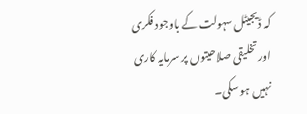کہ ڈیجیٹل سہولت کے باوجود فکری اور تخلیقی صلاحیتوں پر سرمایہ کاری نہیں ہو سکی۔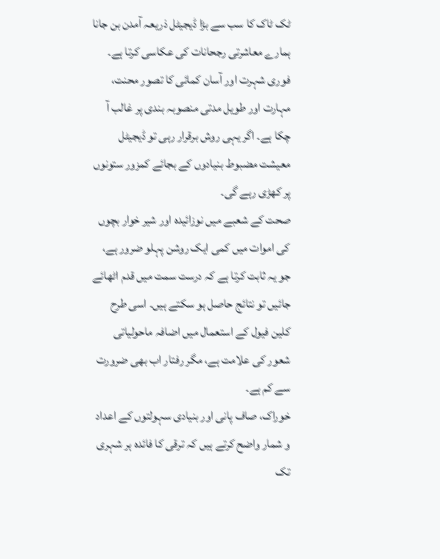ٹک ٹاک کا سب سے بڑا ڈیجیٹل ذریعہ آمدن بن جانا ہمارے معاشرتی رجحانات کی عکاسی کرتا ہے۔ فوری شہرت اور آسان کمائی کا تصور محنت، مہارت اور طویل مدتی منصوبہ بندی پر غالب آ چکا ہے۔ اگر یہی روش برقرار رہی تو ڈیجیٹل معیشت مضبوط بنیادوں کے بجائے کمزور ستونوں پر کھڑی رہے گی۔
صحت کے شعبے میں نوزائیدہ اور شیر خوار بچوں کی اموات میں کمی ایک روشن پہلو ضرور ہے، جو یہ ثابت کرتا ہے کہ درست سمت میں قدم اٹھائے جائیں تو نتائج حاصل ہو سکتے ہیں۔ اسی طرح کلین فیول کے استعمال میں اضافہ ماحولیاتی شعور کی علامت ہے، مگر رفتار اب بھی ضرورت سے کم ہے۔
خوراک، صاف پانی اور بنیادی سہولتوں کے اعداد و شمار واضح کرتے ہیں کہ ترقی کا فائدہ ہر شہری تک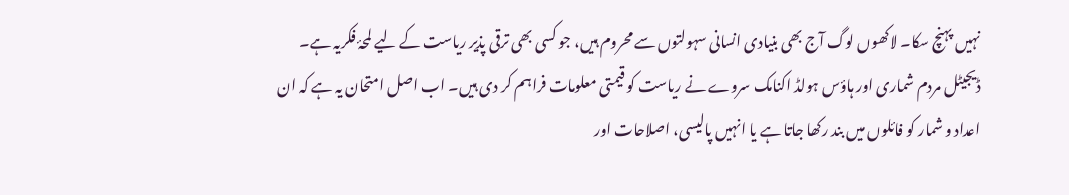نہیں پہنچ سکا۔ لاکھوں لوگ آج بھی بنیادی انسانی سہولتوں سے محروم ہیں، جو کسی بھی ترقی پذیر ریاست کے لیے لمحۂ فکریہ ہے۔
ڈیجیٹل مردم شماری اور ہاؤس ہولڈ اکنامک سروے نے ریاست کو قیمتی معلومات فراہم کر دی ہیں۔ اب اصل امتحان یہ ہے کہ ان اعداد و شمار کو فائلوں میں بند رکھا جاتا ہے یا انہیں پالیسی، اصلاحات اور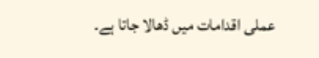عملی اقدامات میں ڈھالا جاتا ہے۔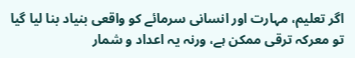اگر تعلیم، مہارت اور انسانی سرمائے کو واقعی بنیاد بنا لیا گیا تو معرکہ ترقی ممکن ہے، ورنہ یہ اعداد و شمار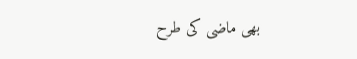بھی ماضی کی طرح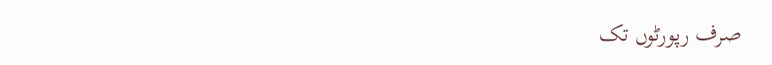صرف رپورٹوں تک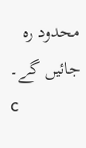محدود رہ جائیں گے۔
c